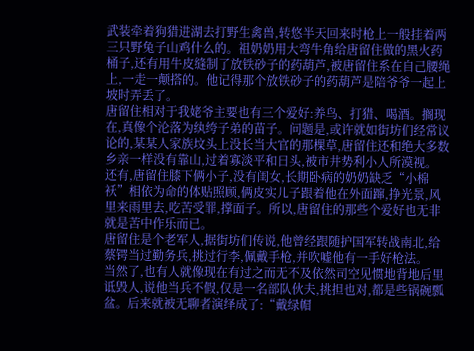武装牵着狗猎进湖去打野生禽兽,转悠半天回来时枪上一般挂着两三只野兔子山鸡什么的。祖奶奶用大弯牛角给唐留住做的黑火药桶子,还有用牛皮缝制了放铁砂子的药葫芦,被唐留住系在自己腰绳上,一走一颠搭的。他记得那个放铁砂子的药葫芦是陪爷爷一起上坡时弄丢了。
唐留住相对于我姥爷主要也有三个爱好:养鸟、打猎、喝酒。搁现在,真像个沦落为纨绔子弟的苗子。问题是,或许就如街坊们经常议论的,某某人家族坟头上没长当大官的那棵草,唐留住还和绝大多数乡亲一样没有靠山,过着寡淡平和日头,被市井势利小人所漠视。
还有,唐留住膝下俩小子,没有闺女,长期卧病的奶奶缺乏“小棉袄”相依为命的体贴照顾,俩皮实儿子跟着他在外面蹿,挣光景,风里来雨里去,吃苦受罪,撑面子。所以,唐留住的那些个爱好也无非就是苦中作乐而已。
唐留住是个老军人,据街坊们传说,他曾经跟随护国军转战南北,给蔡锷当过勤务兵,挑过行李,佩戴手枪,并吹嘘他有一手好枪法。
当然了,也有人就像现在有过之而无不及依然司空见惯地背地后里诋毁人,说他当兵不假,仅是一名部队伙夫,挑担也对,都是些锅碗瓢盆。后来就被无聊者演绎成了:“戴绿帽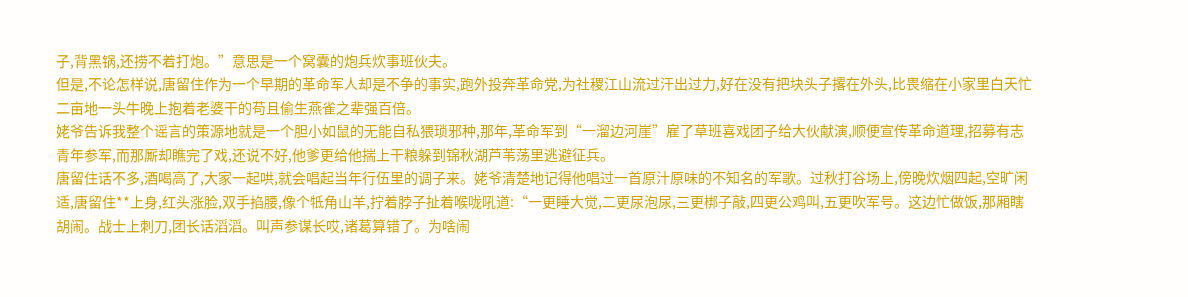子,背黑锅,还捞不着打炮。”意思是一个窝囊的炮兵炊事班伙夫。
但是,不论怎样说,唐留住作为一个早期的革命军人却是不争的事实,跑外投奔革命党,为社稷江山流过汗出过力,好在没有把块头子撂在外头,比畏缩在小家里白天忙二亩地一头牛晚上抱着老婆干的苟且偷生燕雀之辈强百倍。
姥爷告诉我整个谣言的策源地就是一个胆小如鼠的无能自私猥琐邪种,那年,革命军到“一溜边河崖”雇了草班喜戏团子给大伙献演,顺便宣传革命道理,招募有志青年参军,而那厮却瞧完了戏,还说不好,他爹更给他揣上干粮躲到锦秋湖芦苇荡里逃避征兵。
唐留住话不多,酒喝高了,大家一起哄,就会唱起当年行伍里的调子来。姥爷清楚地记得他唱过一首原汁原味的不知名的军歌。过秋打谷场上,傍晚炊烟四起,空旷闲适,唐留住**上身,红头涨脸,双手掐腰,像个牴角山羊,拧着脖子扯着喉咙吼道:“一更睡大觉,二更尿泡尿,三更梆子敲,四更公鸡叫,五更吹军号。这边忙做饭,那厢瞎胡闹。战士上刺刀,团长话滔滔。叫声参谋长哎,诸葛算错了。为啥闹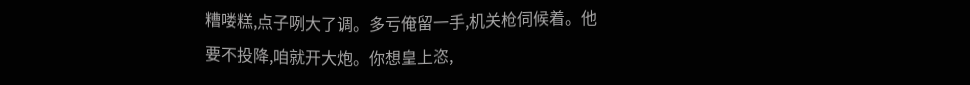糟喽糕,点子咧大了调。多亏俺留一手,机关枪伺候着。他要不投降,咱就开大炮。你想皇上恣,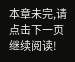本章未完,请点击下一页继续阅读!